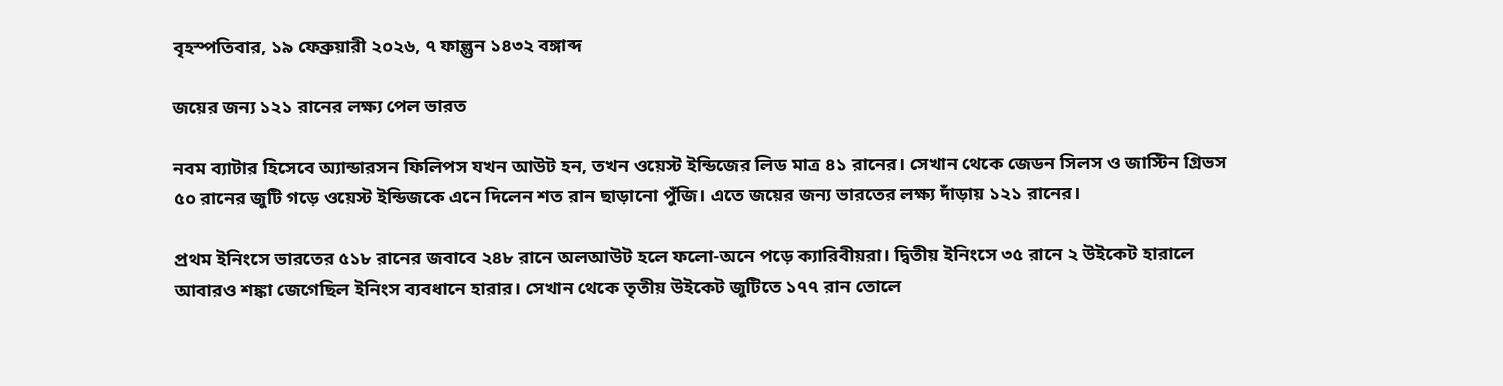বৃহস্পতিবার, ১৯ ফেব্রুয়ারী ২০২৬, ৭ ফাল্গুন ১৪৩২ বঙ্গাব্দ

জয়ের জন্য ১২১ রানের লক্ষ্য পেল ভারত

নবম ব্যাটার হিসেবে অ্যান্ডারসন ফিলিপস যখন আউট হন, তখন ওয়েস্ট ইন্ডিজের লিড মাত্র ৪১ রানের। সেখান থেকে জেডন সিলস ও জাস্টিন গ্রিভস ৫০ রানের জুটি গড়ে ওয়েস্ট ইন্ডিজকে এনে দিলেন শত রান ছাড়ানো পুঁজি। এতে জয়ের জন্য ভারতের লক্ষ্য দাঁড়ায় ১২১ রানের।

প্রথম ইনিংসে ভারতের ৫১৮ রানের জবাবে ২৪৮ রানে অলআউট হলে ফলো-অনে পড়ে ক্যারিবীয়রা। দ্বিতীয় ইনিংসে ৩৫ রানে ২ উইকেট হারালে আবারও শঙ্কা জেগেছিল ইনিংস ব্যবধানে হারার। সেখান থেকে তৃতীয় উইকেট জুটিতে ১৭৭ রান তোলে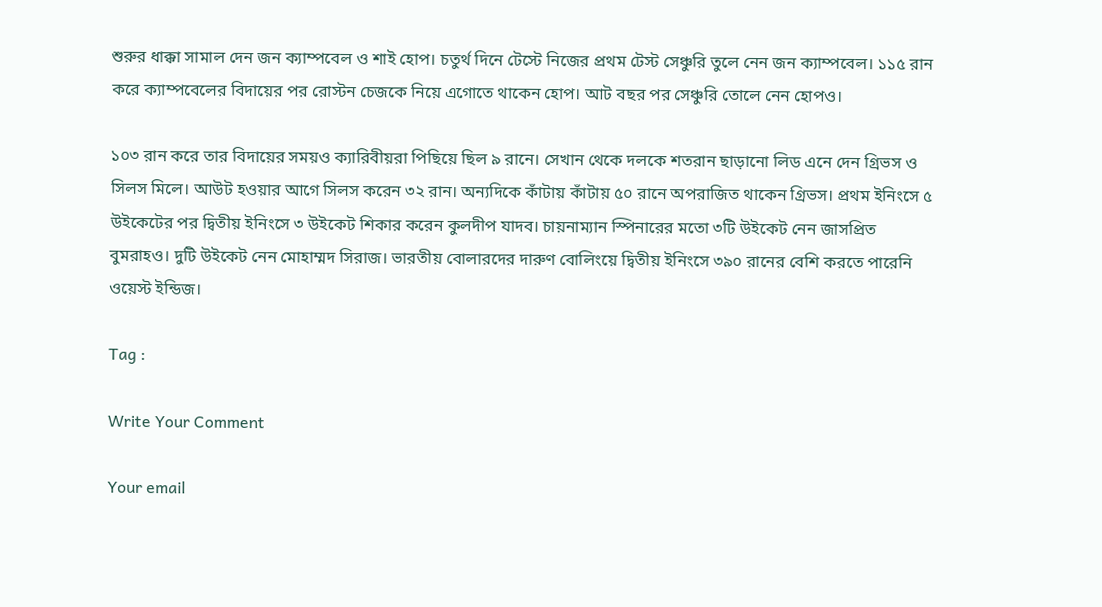শুরুর ধাক্কা সামাল দেন জন ক্যাম্পবেল ও শাই হোপ। চতুর্থ দিনে টেস্টে নিজের প্রথম টেস্ট সেঞ্চুরি তুলে নেন জন ক্যাম্পবেল। ১১৫ রান করে ক্যাম্পবেলের বিদায়ের পর রোস্টন চেজকে নিয়ে এগোতে থাকেন হোপ। আট বছর পর সেঞ্চুরি তোলে নেন হোপও।

১০৩ রান করে তার বিদায়ের সময়ও ক্যারিবীয়রা পিছিয়ে ছিল ৯ রানে। সেখান থেকে দলকে শতরান ছাড়ানো লিড এনে দেন গ্রিভস ও সিলস মিলে। আউট হওয়ার আগে সিলস করেন ৩২ রান। অন্যদিকে কাঁটায় কাঁটায় ৫০ রানে অপরাজিত থাকেন গ্রিভস। প্রথম ইনিংসে ৫ উইকেটের পর দ্বিতীয় ইনিংসে ৩ উইকেট শিকার করেন কুলদীপ যাদব। চায়নাম্যান স্পিনারের মতো ৩টি উইকেট নেন জাসপ্রিত বুমরাহও। দুটি উইকেট নেন মোহাম্মদ সিরাজ। ভারতীয় বোলারদের দারুণ বোলিংয়ে দ্বিতীয় ইনিংসে ৩৯০ রানের বেশি করতে পারেনি ওয়েস্ট ইন্ডিজ।

Tag :

Write Your Comment

Your email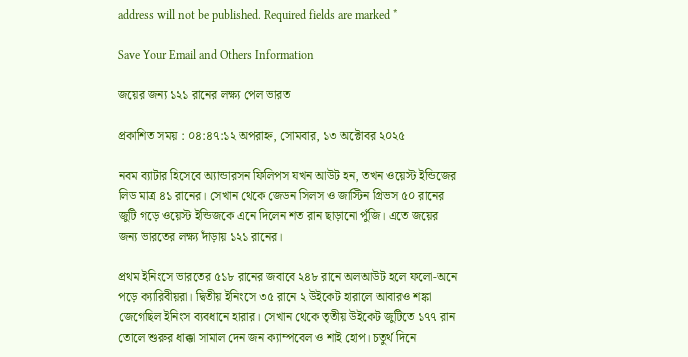address will not be published. Required fields are marked *

Save Your Email and Others Information

জয়ের জন্য ১২১ রানের লক্ষ্য পেল ভারত

প্রকাশিত সময় : ০৪:৪৭:১২ অপরাহ্ন, সোমবার, ১৩ অক্টোবর ২০২৫

নবম ব্যাটার হিসেবে অ্যান্ডারসন ফিলিপস যখন আউট হন, তখন ওয়েস্ট ইন্ডিজের লিড মাত্র ৪১ রানের। সেখান থেকে জেডন সিলস ও জাস্টিন গ্রিভস ৫০ রানের জুটি গড়ে ওয়েস্ট ইন্ডিজকে এনে দিলেন শত রান ছাড়ানো পুঁজি। এতে জয়ের জন্য ভারতের লক্ষ্য দাঁড়ায় ১২১ রানের।

প্রথম ইনিংসে ভারতের ৫১৮ রানের জবাবে ২৪৮ রানে অলআউট হলে ফলো-অনে পড়ে ক্যারিবীয়রা। দ্বিতীয় ইনিংসে ৩৫ রানে ২ উইকেট হারালে আবারও শঙ্কা জেগেছিল ইনিংস ব্যবধানে হারার। সেখান থেকে তৃতীয় উইকেট জুটিতে ১৭৭ রান তোলে শুরুর ধাক্কা সামাল দেন জন ক্যাম্পবেল ও শাই হোপ। চতুর্থ দিনে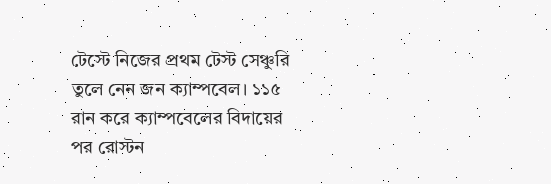টেস্টে নিজের প্রথম টেস্ট সেঞ্চুরি তুলে নেন জন ক্যাম্পবেল। ১১৫ রান করে ক্যাম্পবেলের বিদায়ের পর রোস্টন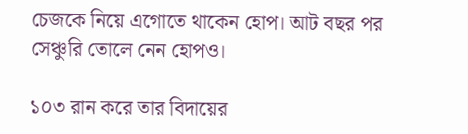চেজকে নিয়ে এগোতে থাকেন হোপ। আট বছর পর সেঞ্চুরি তোলে নেন হোপও।

১০৩ রান করে তার বিদায়ের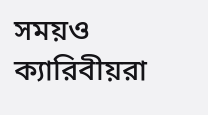সময়ও ক্যারিবীয়রা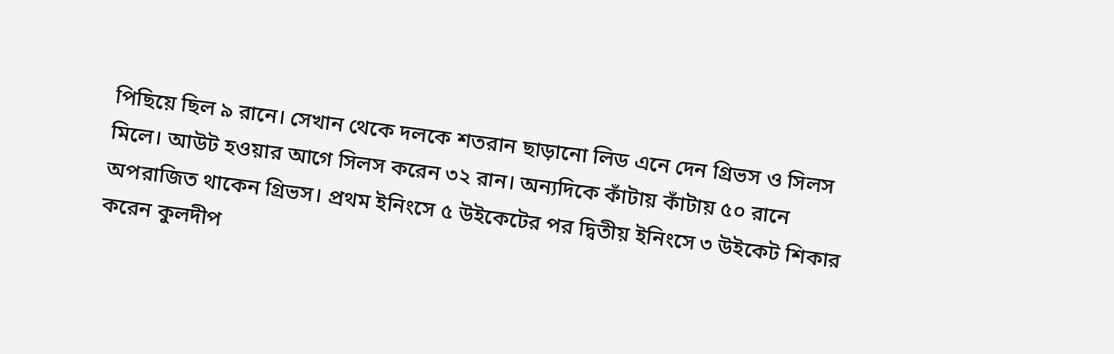পিছিয়ে ছিল ৯ রানে। সেখান থেকে দলকে শতরান ছাড়ানো লিড এনে দেন গ্রিভস ও সিলস মিলে। আউট হওয়ার আগে সিলস করেন ৩২ রান। অন্যদিকে কাঁটায় কাঁটায় ৫০ রানে অপরাজিত থাকেন গ্রিভস। প্রথম ইনিংসে ৫ উইকেটের পর দ্বিতীয় ইনিংসে ৩ উইকেট শিকার করেন কুলদীপ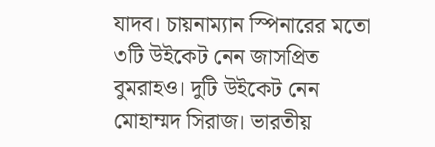যাদব। চায়নাম্যান স্পিনারের মতো ৩টি উইকেট নেন জাসপ্রিত বুমরাহও। দুটি উইকেট নেন মোহাম্মদ সিরাজ। ভারতীয়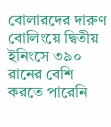বোলারদের দারুণ বোলিংয়ে দ্বিতীয় ইনিংসে ৩৯০ রানের বেশি করতে পারেনি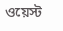ওয়েস্ট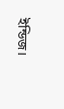ইন্ডিজ।